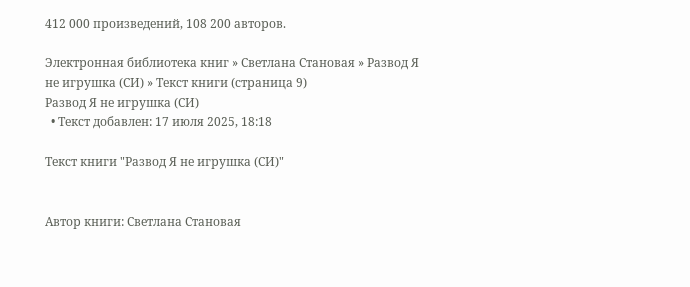412 000 произведений, 108 200 авторов.

Электронная библиотека книг » Светлана Становая » Развод Я не игрушка (СИ) » Текст книги (страница 9)
Развод Я не игрушка (СИ)
  • Текст добавлен: 17 июля 2025, 18:18

Текст книги "Развод Я не игрушка (СИ)"


Автор книги: Светлана Становая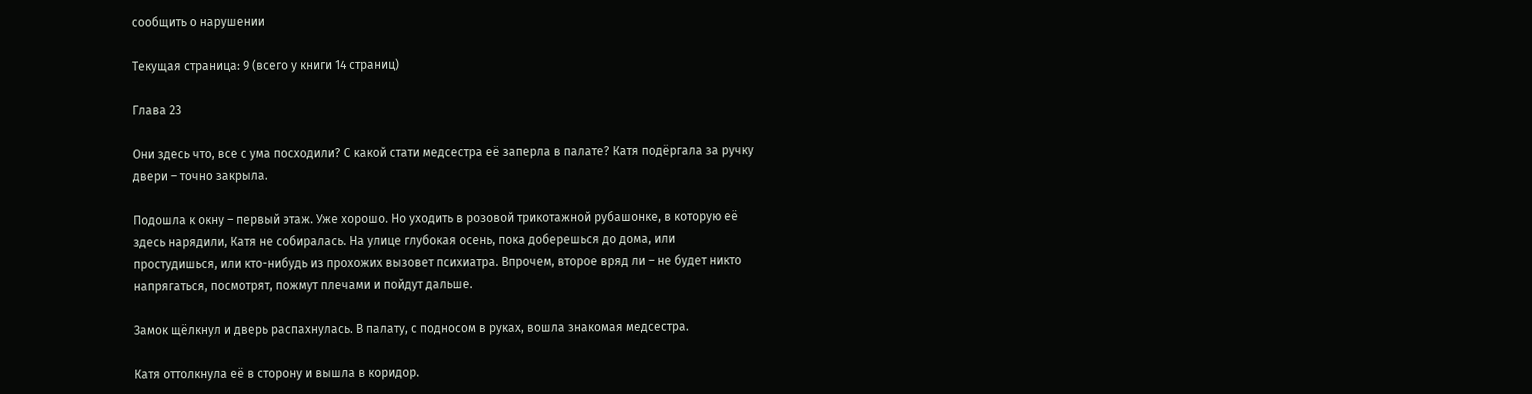сообщить о нарушении

Текущая страница: 9 (всего у книги 14 страниц)

Глава 23

Они здесь что, все с ума посходили? С какой стати медсестра её заперла в палате? Катя подёргала за ручку двери – точно закрыла.

Подошла к окну – первый этаж. Уже хорошо. Но уходить в розовой трикотажной рубашонке, в которую её здесь нарядили, Катя не собиралась. На улице глубокая осень, пока доберешься до дома, или простудишься, или кто-нибудь из прохожих вызовет психиатра. Впрочем, второе вряд ли – не будет никто напрягаться, посмотрят, пожмут плечами и пойдут дальше.

Замок щёлкнул и дверь распахнулась. В палату, с подносом в руках, вошла знакомая медсестра.

Катя оттолкнула её в сторону и вышла в коридор.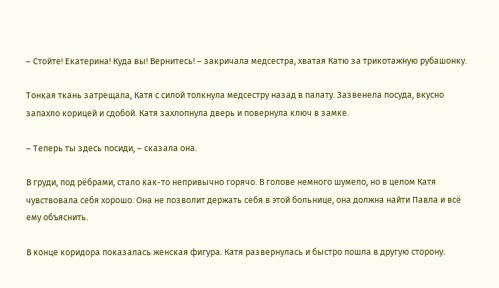– Стойте! Екатерина! Куда вы! Вернитесь! – закричала медсестра, хватая Катю за трикотажную рубашонку.

Тонкая ткань затрещала, Катя с силой толкнула медсестру назад в палату. Зазвенела посуда, вкусно запахло корицей и сдобой. Катя захлопнула дверь и повернула ключ в замке.

– Теперь ты здесь посиди, – сказала она.

В груди, под рёбрами, стало как-то непривычно горячо. В голове немного шумело, но в целом Катя чувствовала себя хорошо. Она не позволит держать себя в этой больнице, она должна найти Павла и всё ему объяснить.

В конце коридора показалась женская фигура. Катя развернулась и быстро пошла в другую сторону.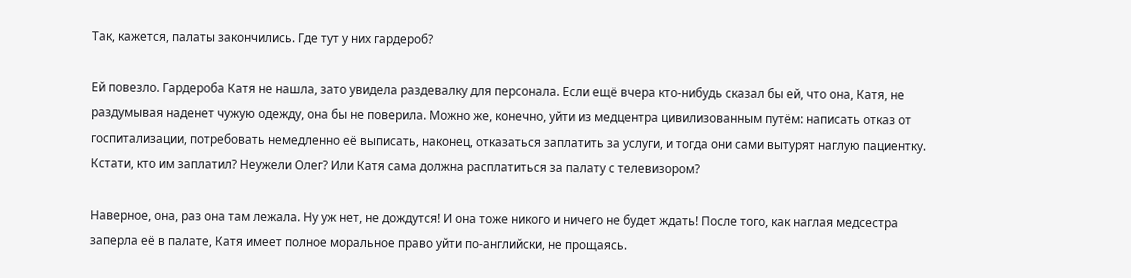Так, кажется, палаты закончились. Где тут у них гардероб?

Ей повезло. Гардероба Катя не нашла, зато увидела раздевалку для персонала. Если ещё вчера кто-нибудь сказал бы ей, что она, Катя, не раздумывая наденет чужую одежду, она бы не поверила. Можно же, конечно, уйти из медцентра цивилизованным путём: написать отказ от госпитализации, потребовать немедленно её выписать, наконец, отказаться заплатить за услуги, и тогда они сами вытурят наглую пациентку. Кстати, кто им заплатил? Неужели Олег? Или Катя сама должна расплатиться за палату с телевизором?

Наверное, она, раз она там лежала. Ну уж нет, не дождутся! И она тоже никого и ничего не будет ждать! После того, как наглая медсестра заперла её в палате, Катя имеет полное моральное право уйти по-английски, не прощаясь.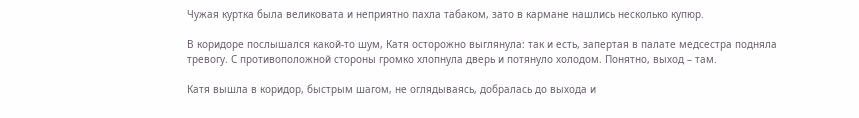Чужая куртка была великовата и неприятно пахла табаком, зато в кармане нашлись несколько купюр.

В коридоре послышался какой-то шум, Катя осторожно выглянула: так и есть, запертая в палате медсестра подняла тревогу. С противоположной стороны громко хлопнула дверь и потянуло холодом. Понятно, выход – там.

Катя вышла в коридор, быстрым шагом, не оглядываясь, добралась до выхода и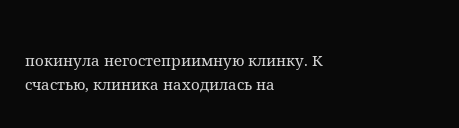покинула негостеприимную клинку. К счастью, клиника находилась на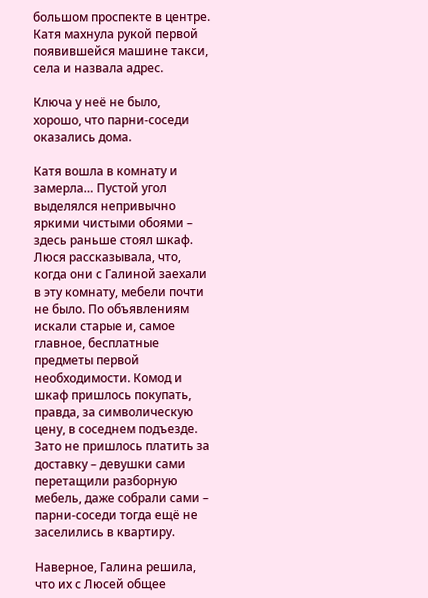большом проспекте в центре. Катя махнула рукой первой появившейся машине такси, села и назвала адрес.

Ключа у неё не было, хорошо, что парни-соседи оказались дома.

Катя вошла в комнату и замерла… Пустой угол выделялся непривычно яркими чистыми обоями – здесь раньше стоял шкаф. Люся рассказывала, что, когда они с Галиной заехали в эту комнату, мебели почти не было. По объявлениям искали старые и, самое главное, бесплатные предметы первой необходимости. Комод и шкаф пришлось покупать, правда, за символическую цену, в соседнем подъезде. Зато не пришлось платить за доставку – девушки сами перетащили разборную мебель, даже собрали сами – парни-соседи тогда ещё не заселились в квартиру.

Наверное, Галина решила, что их с Люсей общее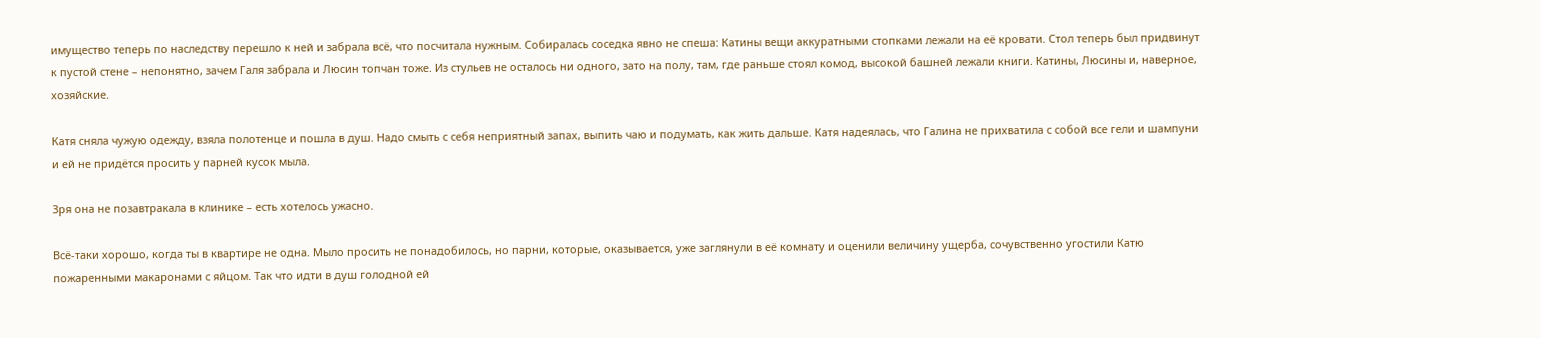имущество теперь по наследству перешло к ней и забрала всё, что посчитала нужным. Собиралась соседка явно не спеша: Катины вещи аккуратными стопками лежали на её кровати. Стол теперь был придвинут к пустой стене – непонятно, зачем Галя забрала и Люсин топчан тоже. Из стульев не осталось ни одного, зато на полу, там, где раньше стоял комод, высокой башней лежали книги. Катины, Люсины и, наверное, хозяйские.

Катя сняла чужую одежду, взяла полотенце и пошла в душ. Надо смыть с себя неприятный запах, выпить чаю и подумать, как жить дальше. Катя надеялась, что Галина не прихватила с собой все гели и шампуни и ей не придётся просить у парней кусок мыла.

Зря она не позавтракала в клинике – есть хотелось ужасно.

Всё-таки хорошо, когда ты в квартире не одна. Мыло просить не понадобилось, но парни, которые, оказывается, уже заглянули в её комнату и оценили величину ущерба, сочувственно угостили Катю пожаренными макаронами с яйцом. Так что идти в душ голодной ей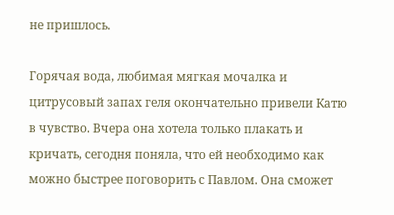не пришлось.

Горячая вода, любимая мягкая мочалка и цитрусовый запах геля окончательно привели Катю в чувство. Вчера она хотела только плакать и кричать, сегодня поняла, что ей необходимо как можно быстрее поговорить с Павлом. Она сможет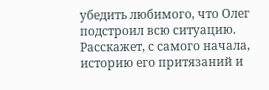убедить любимого, что Олег подстроил всю ситуацию. Расскажет, с самого начала, историю его притязаний и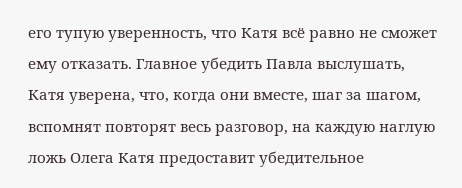его тупую уверенность, что Катя всё равно не сможет ему отказать. Главное убедить Павла выслушать, Катя уверена, что, когда они вместе, шаг за шагом, вспомнят повторят весь разговор, на каждую наглую ложь Олега Катя предоставит убедительное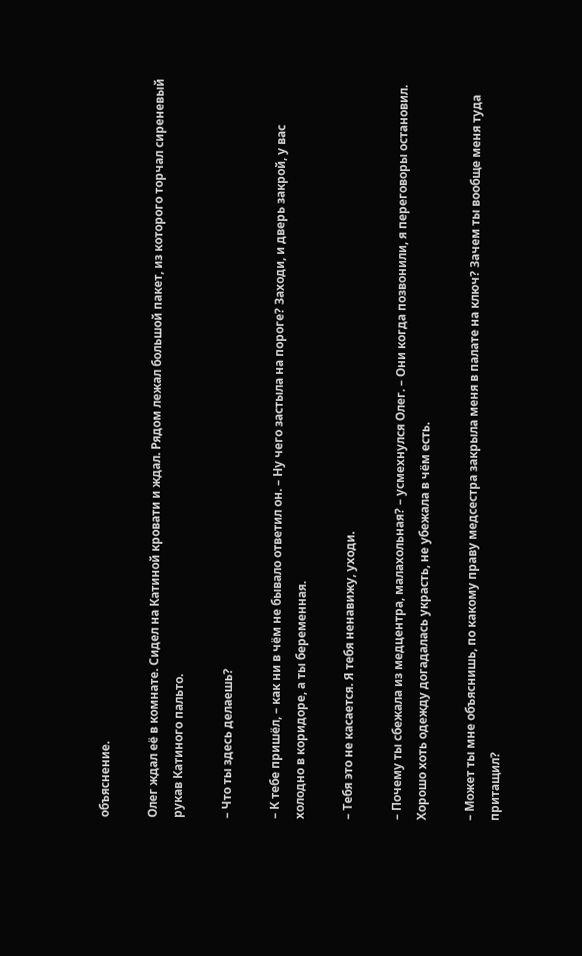объяснение.

Олег ждал её в комнате. Сидел на Катиной кровати и ждал. Рядом лежал большой пакет, из которого торчал сиреневый рукав Катиного пальто.

– Что ты здесь делаешь?

– К тебе пришёл, – как ни в чём не бывало ответил он. – Ну чего застыла на пороге? Заходи, и дверь закрой, у вас холодно в коридоре, а ты беременная.

– Тебя это не касается. Я тебя ненавижу, уходи.

– Почему ты сбежала из медцентра, малахольная? – усмехнулся Олег. – Они когда позвонили, я переговоры остановил. Хорошо хоть одежду догадалась украсть, не убежала в чём есть.

– Может ты мне объяснишь, по какому праву медсестра закрыла меня в палате на ключ? Зачем ты вообще меня туда притащил?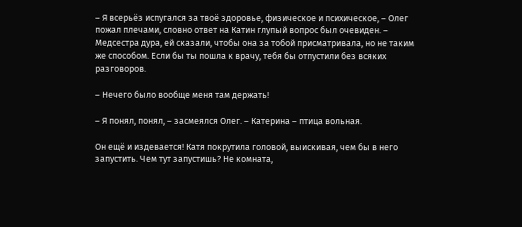– Я всерьёз испугался за твоё здоровье, физическое и психическое, – Олег пожал плечами, словно ответ на Катин глупый вопрос был очевиден. – Медсестра дyра, ей сказали, чтобы она за тобой присматривала, но не таким же способом. Если бы ты пошла к врачу, тебя бы отпустили без всяких разговоров.

– Нечего было вообще меня там держать!

– Я понял, понял, – засмеялся Олег. – Катерина – птица вольная.

Он ещё и издевается! Катя покрутила головой, выискивая, чем бы в него запустить. Чем тут запустишь? Не комната,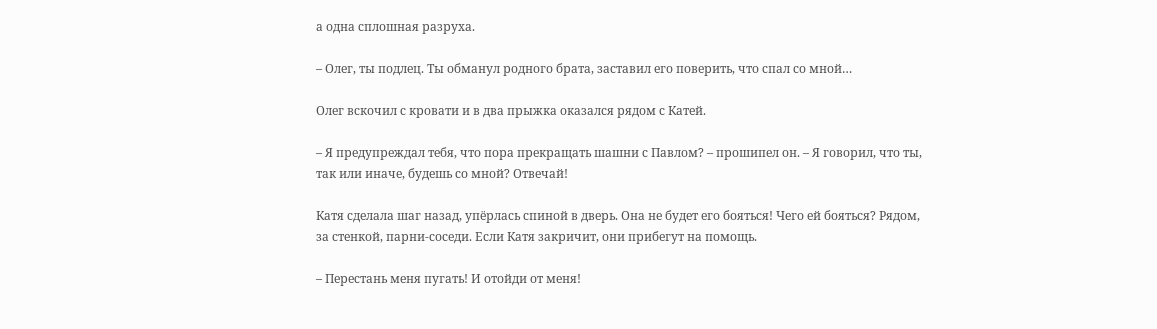а одна сплошная разруха.

– Олег, ты подлец. Ты обманул родного брата, заставил его поверить, что спал со мной…

Олег вскочил с кровати и в два прыжка оказался рядом с Катей.

– Я предупреждал тебя, что пора прекращать шашни с Павлом? – прошипел он. – Я говорил, что ты, так или иначе, будешь со мной? Отвечай!

Катя сделала шаг назад, упёрлась спиной в дверь. Она не будет его бояться! Чего ей бояться? Рядом, за стенкой, парни-соседи. Если Катя закричит, они прибегут на помощь.

– Перестань меня пугать! И отойди от меня!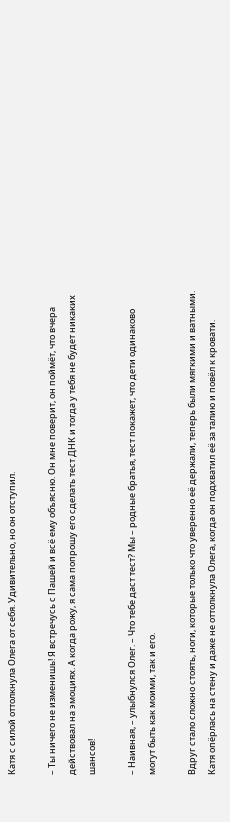Катя с силой оттолкнула Олега от себя. Удивительно, но он отступил.

– Ты ничего не изменишь! Я встречусь с Пашей и всё ему объясню. Он мне поверит, он поймёт, что вчера действовал на эмоциях. А когда рожу, я сама попрошу его сделать тест ДНК и тогда у тебя не будет никаких шансов!

– Наивная, – улыбнулся Олег. – Что тебе даст тест? Мы – родные братья, тест покажет, что дети одинаково могут быть как моими, так и его.

Вдруг стало сложно стоять, ноги, которые только что уверенно её держали, теперь были мягкими и ватными. Катя опёрлась на стену и даже не оттолкнула Олега, когда он подхватил её за талию и повёл к кровати.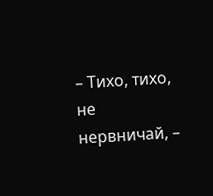– Тихо, тихо, не нервничай, –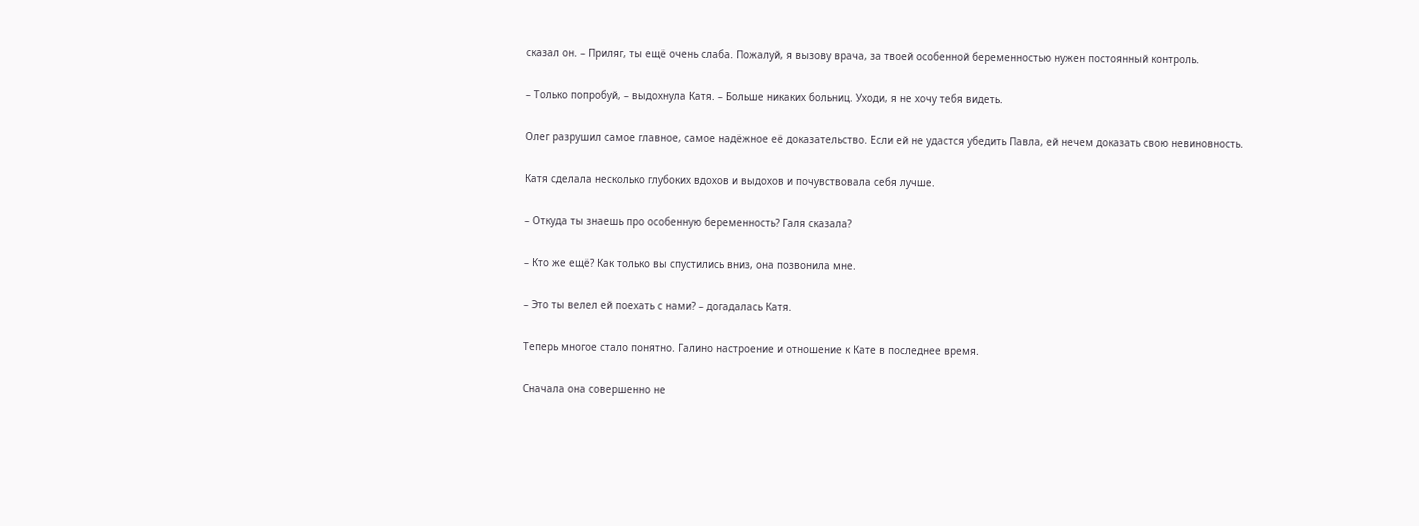сказал он. – Приляг, ты ещё очень слаба. Пожалуй, я вызову врача, за твоей особенной беременностью нужен постоянный контроль.

– Только попробуй, – выдохнула Катя. – Больше никаких больниц. Уходи, я не хочу тебя видеть.

Олег разрушил самое главное, самое надёжное её доказательство. Если ей не удастся убедить Павла, ей нечем доказать свою невиновность.

Катя сделала несколько глубоких вдохов и выдохов и почувствовала себя лучше.

– Откуда ты знаешь про особенную беременность? Галя сказала?

– Кто же ещё? Как только вы спустились вниз, она позвонила мне.

– Это ты велел ей поехать с нами? – догадалась Катя.

Теперь многое стало понятно. Галино настроение и отношение к Кате в последнее время.

Сначала она совершенно не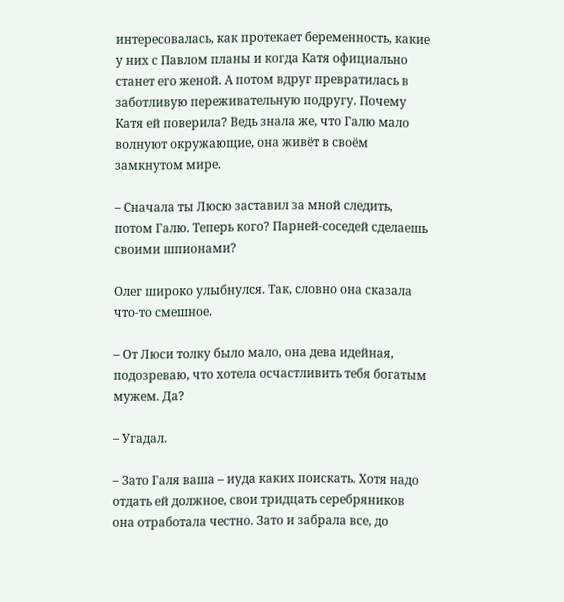интересовалась, как протекает беременность, какие у них с Павлом планы и когда Катя официально станет его женой. А потом вдруг превратилась в заботливую переживательную подругу. Почему Катя ей поверила? Ведь знала же, что Галю мало волнуют окружающие, она живёт в своём замкнутом мире.

– Сначала ты Люсю заставил за мной следить, потом Галю. Теперь кого? Парней-соседей сделаешь своими шпионами?

Олег широко улыбнулся. Так, словно она сказала что-то смешное.

– От Люси толку было мало, она дева идейная, подозреваю, что хотела осчастливить тебя богатым мужем. Да?

– Угадал.

– Зато Галя ваша – иуда каких поискать. Хотя надо отдать ей должное, свои тридцать серебряников она отработала честно. Зато и забрала все, до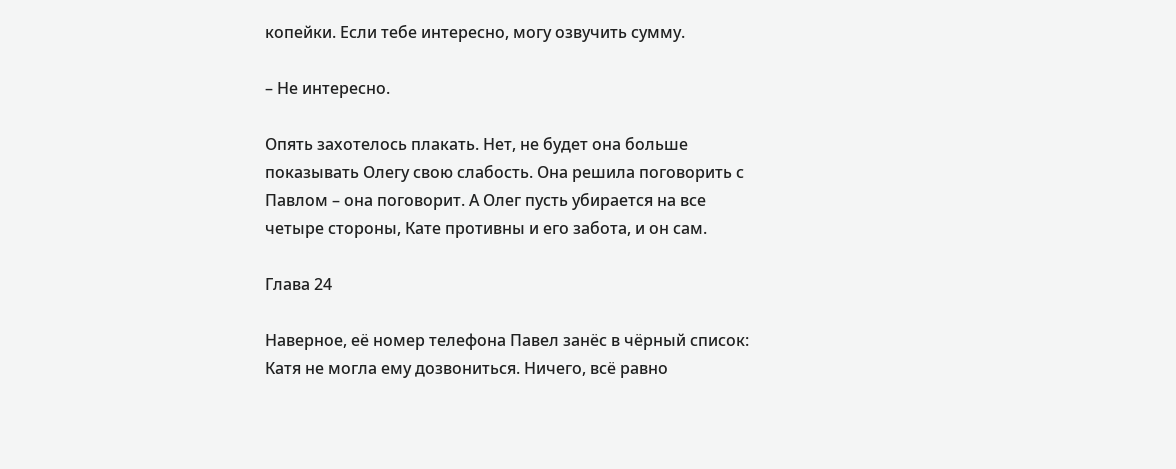копейки. Если тебе интересно, могу озвучить сумму.

– Не интересно.

Опять захотелось плакать. Нет, не будет она больше показывать Олегу свою слабость. Она решила поговорить с Павлом – она поговорит. А Олег пусть убирается на все четыре стороны, Кате противны и его забота, и он сам.

Глава 24

Наверное, её номер телефона Павел занёс в чёрный список: Катя не могла ему дозвониться. Ничего, всё равно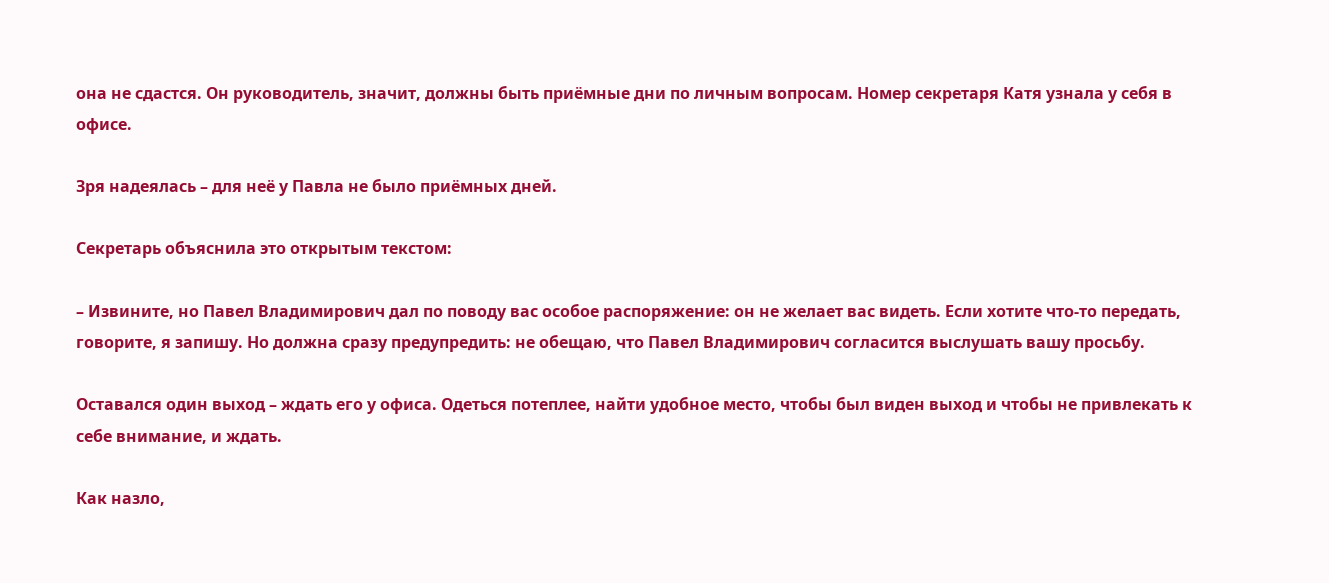она не сдастся. Он руководитель, значит, должны быть приёмные дни по личным вопросам. Номер секретаря Катя узнала у себя в офисе.

Зря надеялась – для неё у Павла не было приёмных дней.

Секретарь объяснила это открытым текстом:

– Извините, но Павел Владимирович дал по поводу вас особое распоряжение: он не желает вас видеть. Если хотите что-то передать, говорите, я запишу. Но должна сразу предупредить: не обещаю, что Павел Владимирович согласится выслушать вашу просьбу.

Оставался один выход – ждать его у офиса. Одеться потеплее, найти удобное место, чтобы был виден выход и чтобы не привлекать к себе внимание, и ждать.

Как назло,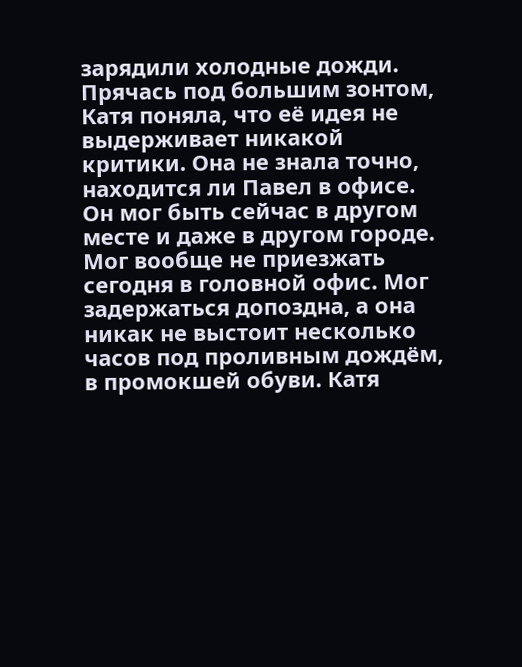зарядили холодные дожди. Прячась под большим зонтом, Катя поняла, что её идея не выдерживает никакой критики. Она не знала точно, находится ли Павел в офисе. Он мог быть сейчас в другом месте и даже в другом городе. Мог вообще не приезжать сегодня в головной офис. Мог задержаться допоздна, а она никак не выстоит несколько часов под проливным дождём, в промокшей обуви. Катя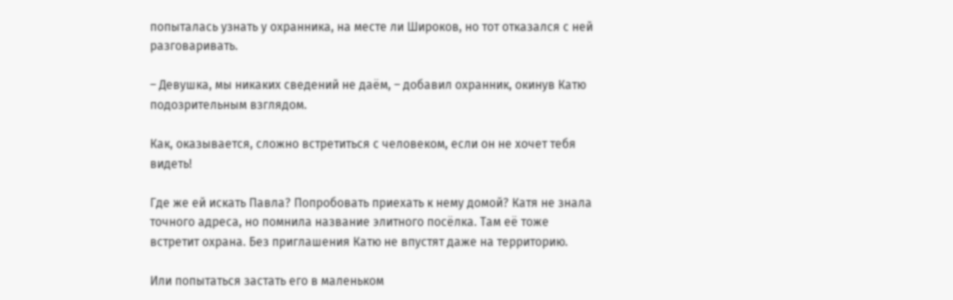попыталась узнать у охранника, на месте ли Широков, но тот отказался с ней разговаривать.

– Девушка, мы никаких сведений не даём, – добавил охранник, окинув Катю подозрительным взглядом.

Как, оказывается, сложно встретиться с человеком, если он не хочет тебя видеть!

Где же ей искать Павла? Попробовать приехать к нему домой? Катя не знала точного адреса, но помнила название элитного посёлка. Там её тоже встретит охрана. Без приглашения Катю не впустят даже на территорию.

Или попытаться застать его в маленьком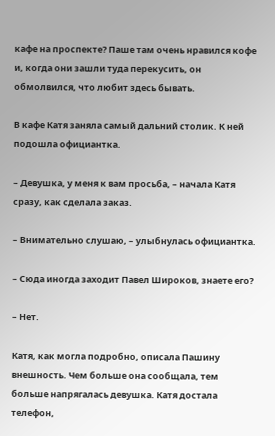кафе на проспекте? Паше там очень нравился кофе и, когда они зашли туда перекусить, он обмолвился, что любит здесь бывать.

В кафе Катя заняла самый дальний столик. К ней подошла официантка.

– Девушка, у меня к вам просьба, – начала Катя сразу, как сделала заказ.

– Внимательно слушаю, – улыбнулась официантка.

– Сюда иногда заходит Павел Широков, знаете его?

– Нет.

Катя, как могла подробно, описала Пашину внешность. Чем больше она сообщала, тем больше напрягалась девушка. Катя достала телефон,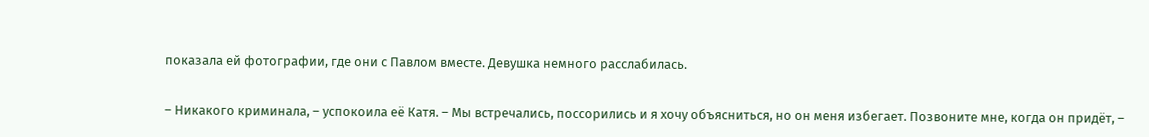показала ей фотографии, где они с Павлом вместе. Девушка немного расслабилась.

– Никакого криминала, – успокоила её Катя. – Мы встречались, поссорились и я хочу объясниться, но он меня избегает. Позвоните мне, когда он придёт, –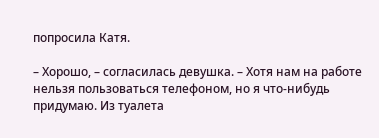попросила Катя.

– Хорошо, – согласилась девушка. – Хотя нам на работе нельзя пользоваться телефоном, но я что-нибудь придумаю. Из туалета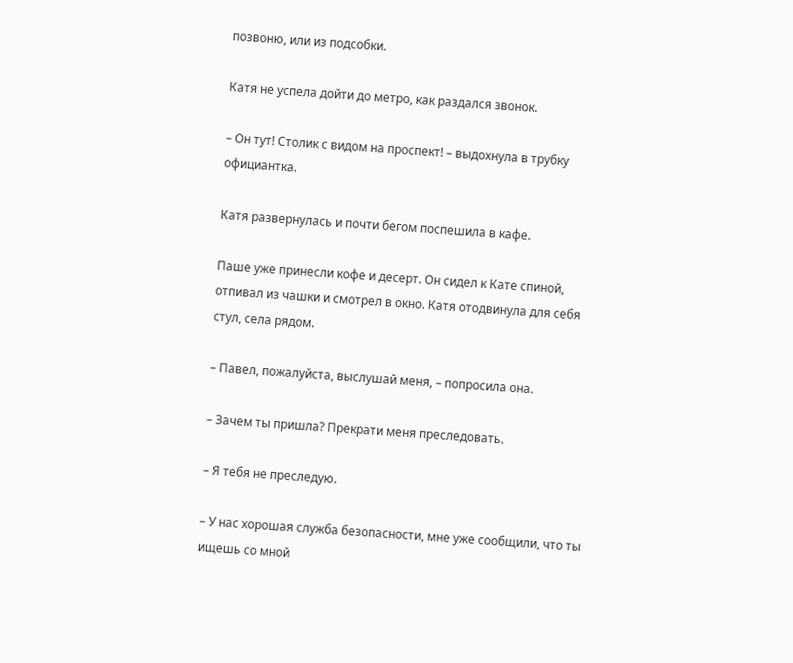позвоню, или из подсобки.

Катя не успела дойти до метро, как раздался звонок.

– Он тут! Столик с видом на проспект! – выдохнула в трубку официантка.

Катя развернулась и почти бегом поспешила в кафе.

Паше уже принесли кофе и десерт. Он сидел к Кате спиной, отпивал из чашки и смотрел в окно. Катя отодвинула для себя стул, села рядом.

– Павел, пожалуйста, выслушай меня, – попросила она.

– Зачем ты пришла? Прекрати меня преследовать.

– Я тебя не преследую.

– У нас хорошая служба безопасности, мне уже сообщили, что ты ищешь со мной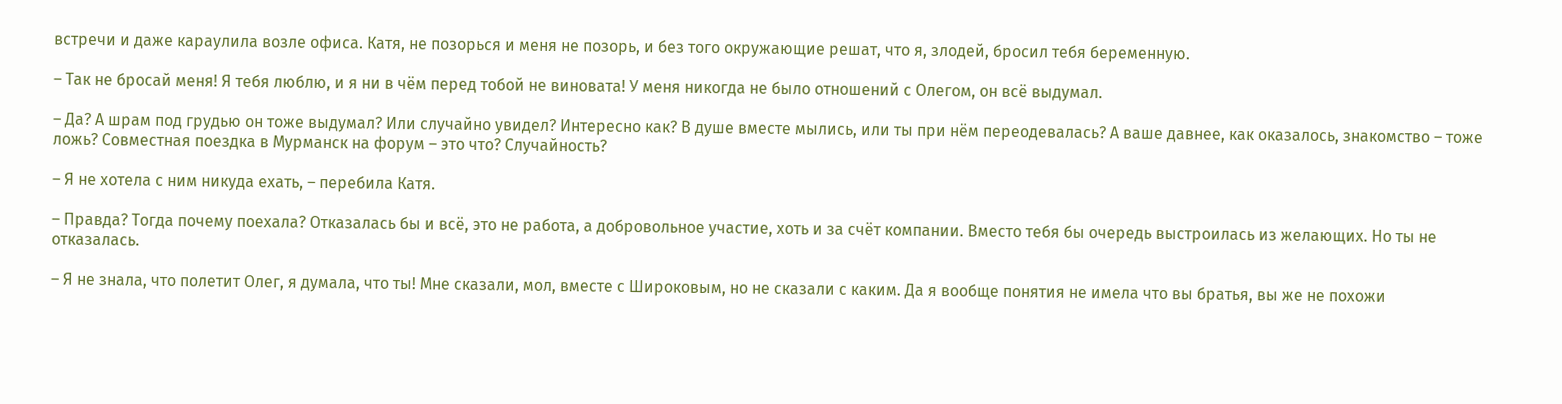встречи и даже караулила возле офиса. Катя, не позорься и меня не позорь, и без того окружающие решат, что я, злодей, бросил тебя беременную.

– Так не бросай меня! Я тебя люблю, и я ни в чём перед тобой не виновата! У меня никогда не было отношений с Олегом, он всё выдумал.

– Да? А шрам под гpyдью он тоже выдумал? Или случайно увидел? Интересно как? В душе вместе мылись, или ты при нём переодевалась? А ваше давнее, как оказалось, знакомство – тоже ложь? Совместная поездка в Мурманск на форум – это что? Случайность?

– Я не хотела с ним никуда ехать, – перебила Катя.

– Правда? Тогда почему поехала? Отказалась бы и всё, это не работа, а добровольное участие, хоть и за счёт компании. Вместо тебя бы очередь выстроилась из желающих. Но ты не отказалась.

– Я не знала, что полетит Олег, я думала, что ты! Мне сказали, мол, вместе с Широковым, но не сказали с каким. Да я вообще понятия не имела что вы братья, вы же не похожи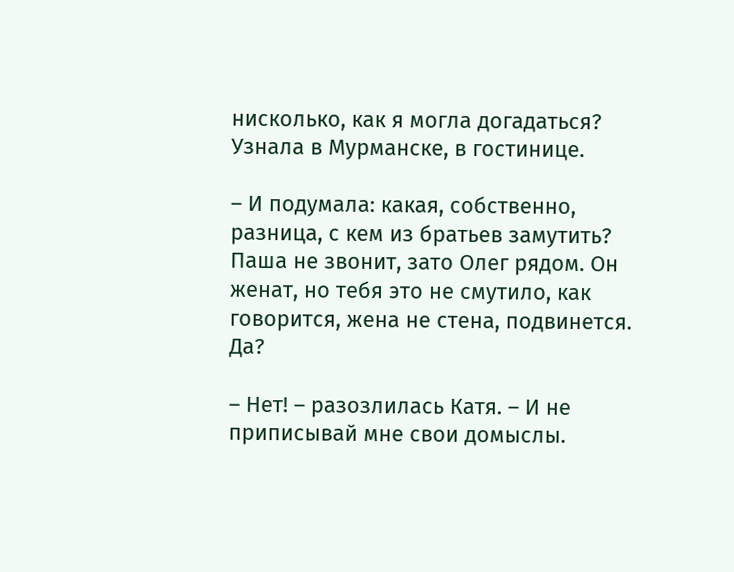нисколько, как я могла догадаться? Узнала в Мурманске, в гостинице.

– И подумала: какая, собственно, разница, с кем из братьев замутить? Паша не звонит, зато Олег рядом. Он женат, но тебя это не смутило, как говорится, жена не стена, подвинется. Да?

– Нет! – разозлилась Катя. – И не приписывай мне свои домыслы.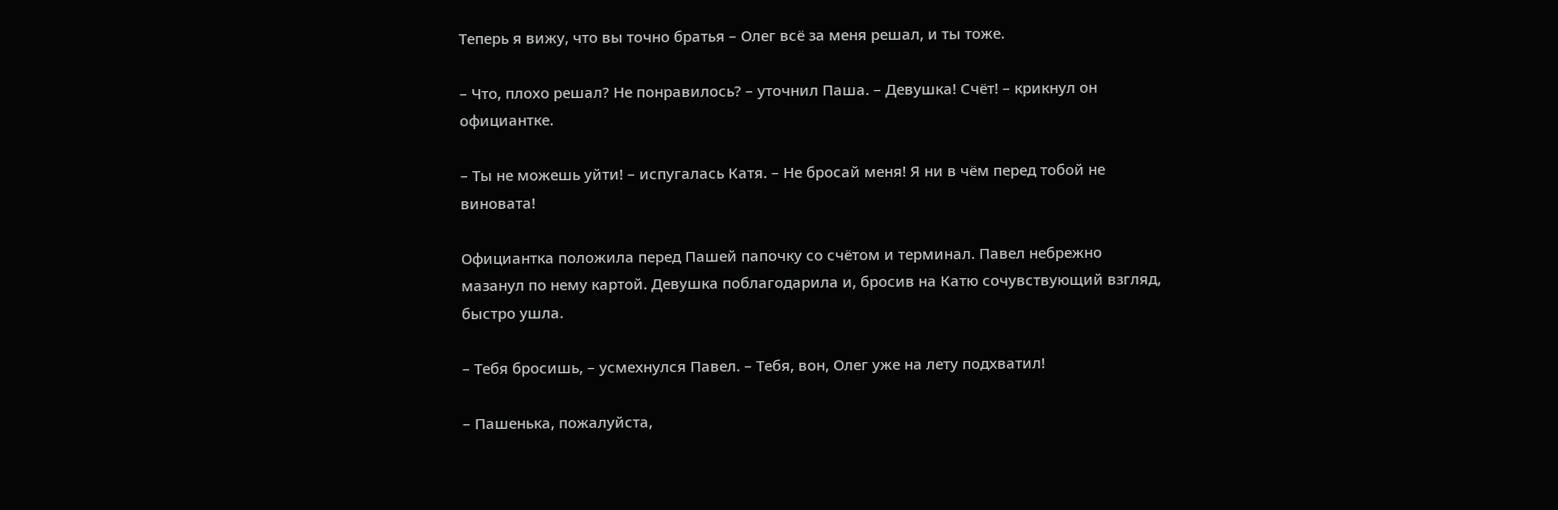Теперь я вижу, что вы точно братья – Олег всё за меня решал, и ты тоже.

– Что, плохо решал? Не понравилось? – уточнил Паша. – Девушка! Счёт! – крикнул он официантке.

– Ты не можешь уйти! – испугалась Катя. – Не бросай меня! Я ни в чём перед тобой не виновата!

Официантка положила перед Пашей папочку со счётом и терминал. Павел небрежно мазанул по нему картой. Девушка поблагодарила и, бросив на Катю сочувствующий взгляд, быстро ушла.

– Тебя бросишь, – усмехнулся Павел. – Тебя, вон, Олег уже на лету подхватил!

– Пашенька, пожалуйста,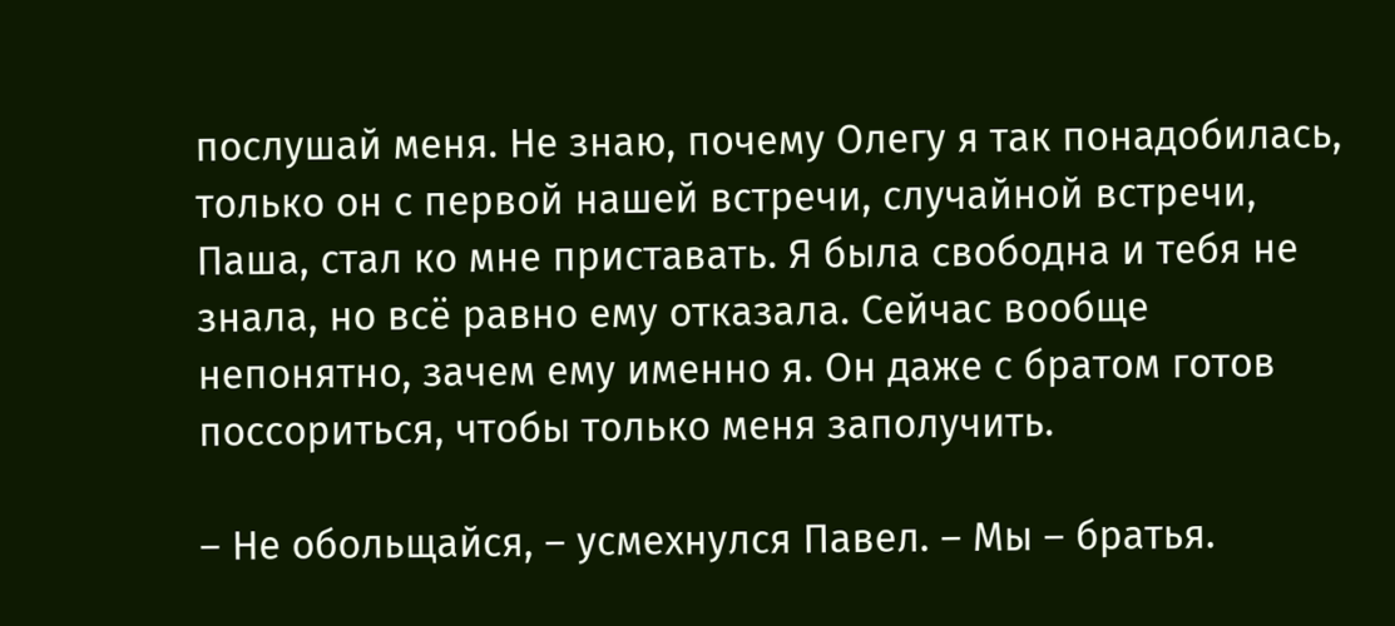послушай меня. Не знаю, почему Олегу я так понадобилась, только он с первой нашей встречи, случайной встречи, Паша, стал ко мне приставать. Я была свободна и тебя не знала, но всё равно ему отказала. Сейчас вообще непонятно, зачем ему именно я. Он даже с братом готов поссориться, чтобы только меня заполучить.

– Не обольщайся, – усмехнулся Павел. – Мы – братья.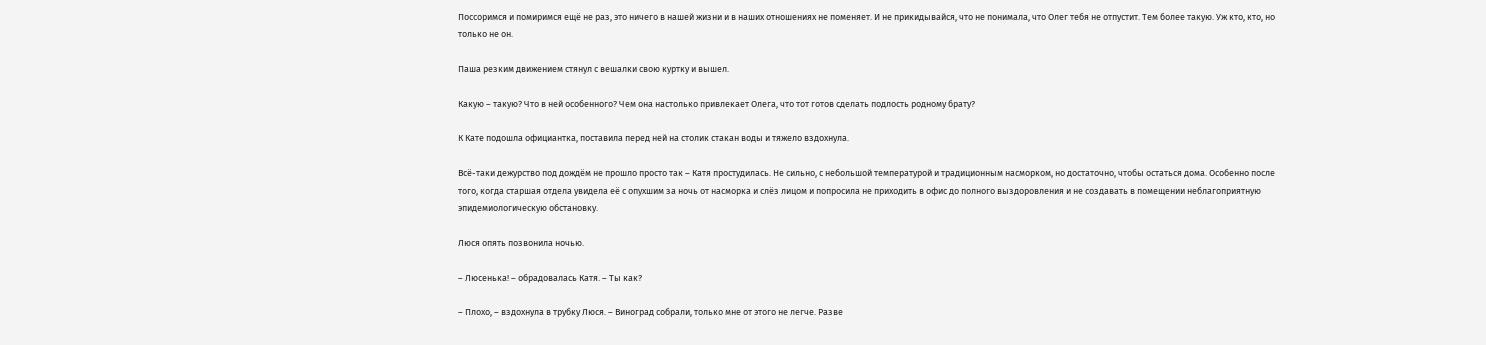Поссоримся и помиримся ещё не раз, это ничего в нашей жизни и в наших отношениях не поменяет. И не прикидывайся, что не понимала, что Олег тебя не отпустит. Тем более такую. Уж кто, кто, но только не он.

Паша резким движением стянул с вешалки свою куртку и вышел.

Какую – такую? Что в ней особенного? Чем она настолько привлекает Олега, что тот готов сделать подлость родному брату?

К Кате подошла официантка, поставила перед ней на столик стакан воды и тяжело вздохнула.

Всё-таки дежурство под дождём не прошло просто так – Катя простудилась. Не сильно, с небольшой температурой и традиционным насморком, но достаточно, чтобы остаться дома. Особенно после того, когда старшая отдела увидела её с опухшим за ночь от насморка и слёз лицом и попросила не приходить в офис до полного выздоровления и не создавать в помещении неблагоприятную эпидемиологическую обстановку.

Люся опять позвонила ночью.

– Люсенька! – обрадовалась Катя. – Ты как?

– Плохо, – вздохнула в трубку Люся. – Виноград собрали, только мне от этого не легче. Разве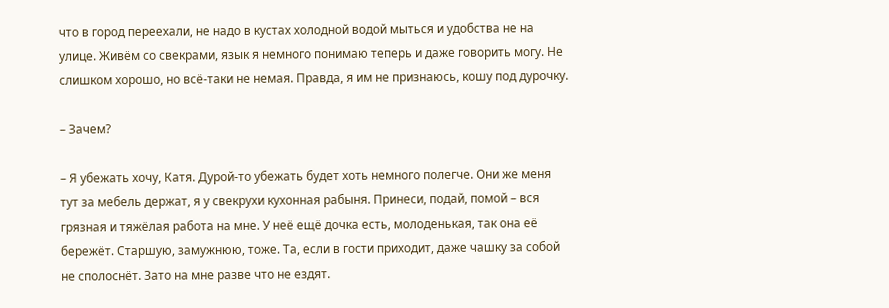что в город переехали, не надо в кустах холодной водой мыться и удобства не на улице. Живём со свекрами, язык я немного понимаю теперь и даже говорить могу. Не слишком хорошо, но всё-таки не немая. Правда, я им не признаюсь, кошу под дyрочкy.

– Зачем?

– Я убежать хочу, Катя. Дyрой-то убежать будет хоть немного полегче. Они же меня тут за мебель держат, я у свекрухи кухонная рабыня. Принеси, подай, помой – вся грязная и тяжёлая работа на мне. У неё ещё дочка есть, молоденькая, так она её бережёт. Старшую, замужнюю, тоже. Та, если в гости приходит, даже чашку за собой не сполоснёт. Зато на мне разве что не ездят.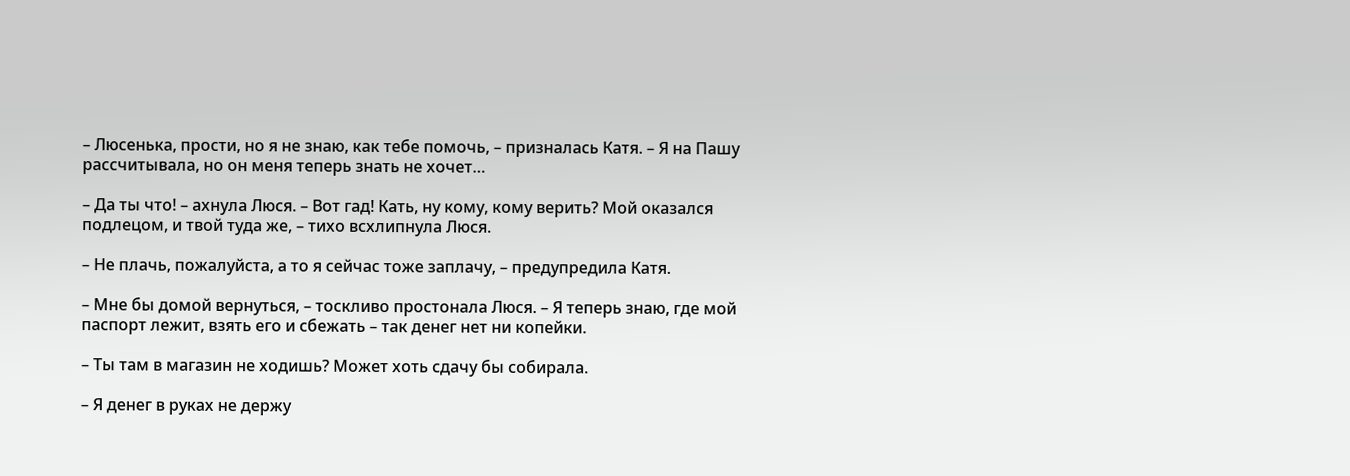– Люсенька, прости, но я не знаю, как тебе помочь, – призналась Катя. – Я на Пашу рассчитывала, но он меня теперь знать не хочет…

– Да ты что! – ахнула Люся. – Вот гад! Кать, ну кому, кому верить? Мой оказался подлецом, и твой туда же, – тихо всхлипнула Люся.

– Не плачь, пожалуйста, а то я сейчас тоже заплачу, – предупредила Катя.

– Мне бы домой вернуться, – тоскливо простонала Люся. – Я теперь знаю, где мой паспорт лежит, взять его и сбежать – так денег нет ни копейки.

– Ты там в магазин не ходишь? Может хоть сдачу бы собирала.

– Я денег в руках не держу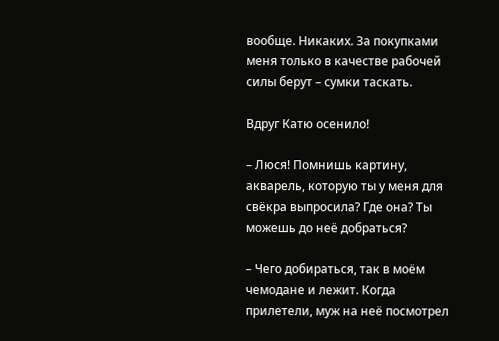вообще. Никаких. За покупками меня только в качестве рабочей силы берут – сумки таскать.

Вдруг Катю осенило!

– Люся! Помнишь картину, акварель, которую ты у меня для свёкра выпросила? Где она? Ты можешь до неё добраться?

– Чего добираться, так в моём чемодане и лежит. Когда прилетели, муж на неё посмотрел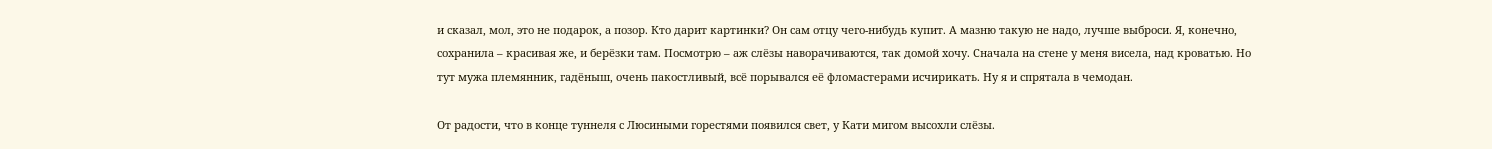и сказал, мол, это не подарок, а позор. Кто дарит картинки? Он сам отцу чего-нибудь купит. А мазню такую не надо, лучше выброси. Я, конечно, сохранила – красивая же, и берёзки там. Посмотрю – аж слёзы наворачиваются, так домой хочу. Сначала на стене у меня висела, над кроватью. Но тут мужа племянник, гадёныш, очень пакостливый, всё порывался её фломастерами исчирикать. Ну я и спрятала в чемодан.

От радости, что в конце туннеля с Люсиными горестями появился свет, у Кати мигом высохли слёзы.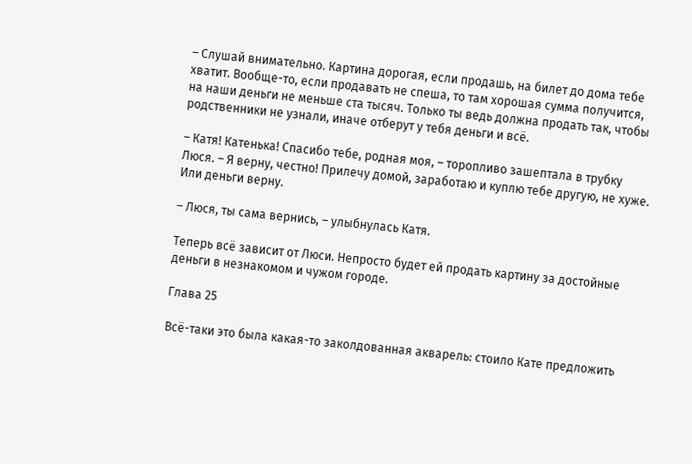– Слушай внимательно. Картина дорогая, если продашь, на билет до дома тебе хватит. Вообще-то, если продавать не спеша, то там хорошая сумма получится, на наши деньги не меньше ста тысяч. Только ты ведь должна продать так, чтобы родственники не узнали, иначе отберут у тебя деньги и всё.

– Катя! Катенька! Спасибо тебе, родная моя, – торопливо зашептала в трубку Люся. – Я верну, честно! Прилечу домой, заработаю и куплю тебе другую, не хуже. Или деньги верну.

– Люся, ты сама вернись, – улыбнулась Катя.

Теперь всё зависит от Люси. Непросто будет ей продать картину за достойные деньги в незнакомом и чужом городе.

Глава 25

Всё-таки это была какая-то заколдованная акварель: стоило Кате предложить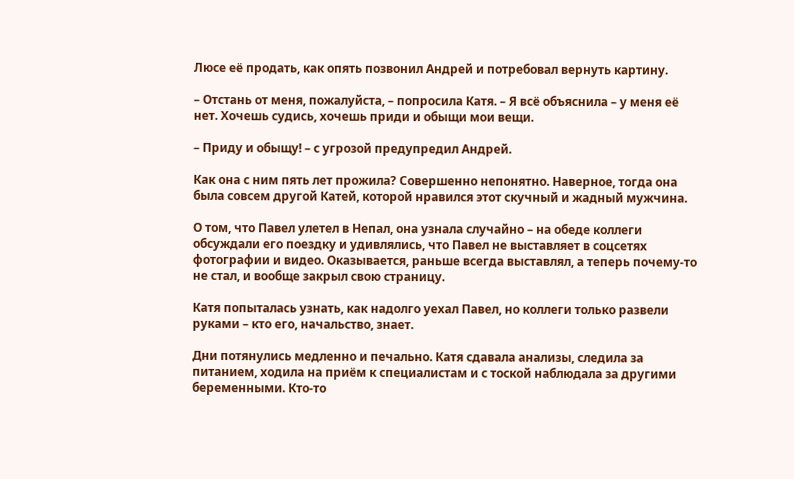Люсе её продать, как опять позвонил Андрей и потребовал вернуть картину.

– Отстань от меня, пожалуйста, – попросила Катя. – Я всё объяснила – у меня её нет. Хочешь судись, хочешь приди и обыщи мои вещи.

– Приду и обыщу! – с угрозой предупредил Андрей.

Как она с ним пять лет прожила? Совершенно непонятно. Наверное, тогда она была совсем другой Катей, которой нравился этот скучный и жадный мужчина.

О том, что Павел улетел в Непал, она узнала случайно – на обеде коллеги обсуждали его поездку и удивлялись, что Павел не выставляет в соцсетях фотографии и видео. Оказывается, раньше всегда выставлял, а теперь почему-то не стал, и вообще закрыл свою страницу.

Катя попыталась узнать, как надолго уехал Павел, но коллеги только развели руками – кто его, начальство, знает.

Дни потянулись медленно и печально. Катя сдавала анализы, следила за питанием, ходила на приём к специалистам и с тоской наблюдала за другими беременными. Кто-то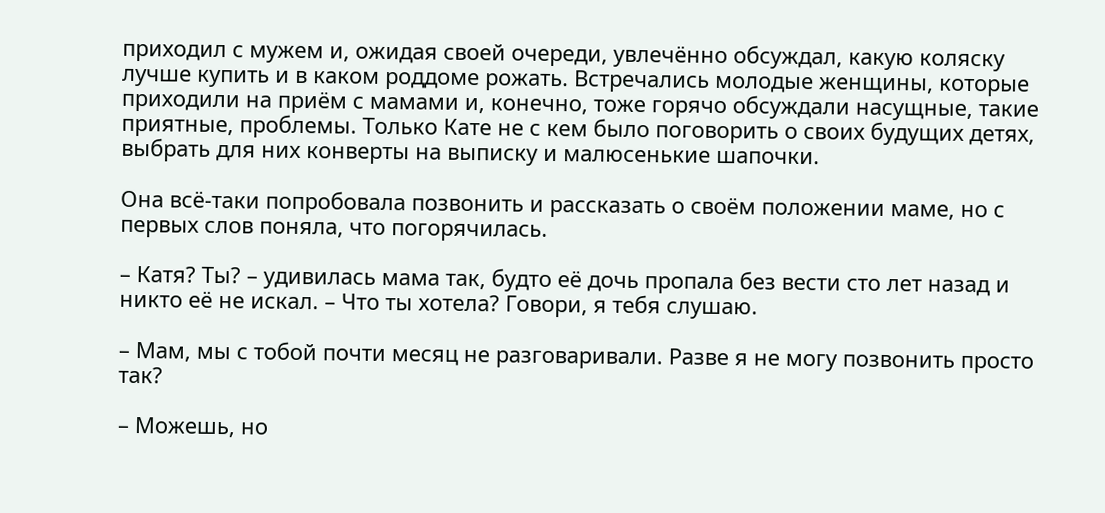приходил с мужем и, ожидая своей очереди, увлечённо обсуждал, какую коляску лучше купить и в каком роддоме рожать. Встречались молодые женщины, которые приходили на приём с мамами и, конечно, тоже горячо обсуждали насущные, такие приятные, проблемы. Только Кате не с кем было поговорить о своих будущих детях, выбрать для них конверты на выписку и малюсенькие шапочки.

Она всё-таки попробовала позвонить и рассказать о своём положении маме, но с первых слов поняла, что погорячилась.

– Катя? Ты? – удивилась мама так, будто её дочь пропала без вести сто лет назад и никто её не искал. – Что ты хотела? Говори, я тебя слушаю.

– Мам, мы с тобой почти месяц не разговаривали. Разве я не могу позвонить просто так?

– Можешь, но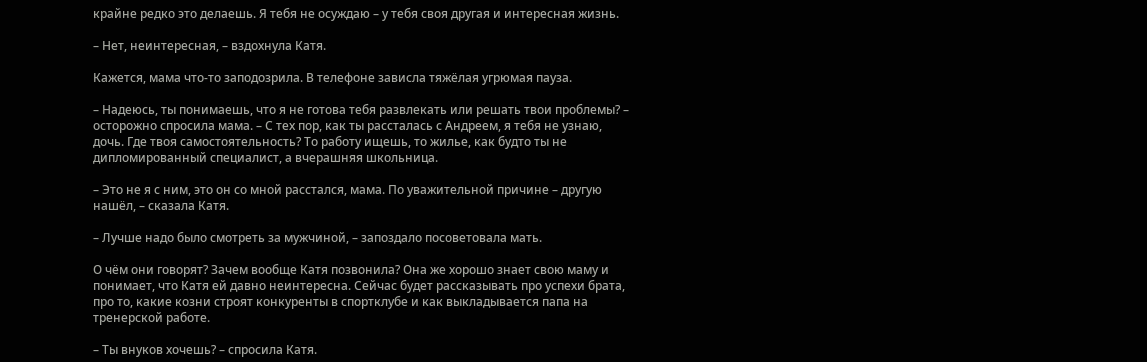крайне редко это делаешь. Я тебя не осуждаю – у тебя своя другая и интересная жизнь.

– Нет, неинтересная, – вздохнула Катя.

Кажется, мама что-то заподозрила. В телефоне зависла тяжёлая угрюмая пауза.

– Надеюсь, ты понимаешь, что я не готова тебя развлекать или решать твои проблемы? – осторожно спросила мама. – С тех пор, как ты рассталась с Андреем, я тебя не узнаю, дочь. Где твоя самостоятельность? То работу ищешь, то жилье, как будто ты не дипломированный специалист, а вчерашняя школьница.

– Это не я с ним, это он со мной расстался, мама. По уважительной причине – другую нашёл, – сказала Катя.

– Лучше надо было смотреть за мужчиной, – запоздало посоветовала мать.

О чём они говорят? Зачем вообще Катя позвонила? Она же хорошо знает свою маму и понимает, что Катя ей давно неинтересна. Сейчас будет рассказывать про успехи брата, про то, какие козни строят конкуренты в спортклубе и как выкладывается папа на тренерской работе.

– Ты внуков хочешь? – спросила Катя.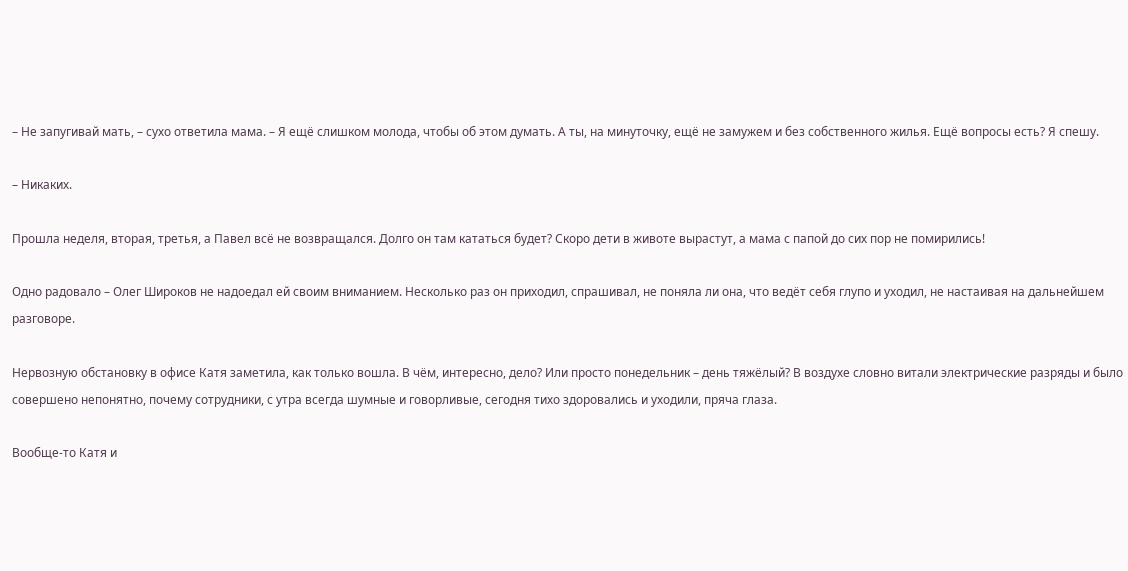– Не запугивай мать, – сухо ответила мама. – Я ещё слишком молода, чтобы об этом думать. А ты, на минуточку, ещё не замужем и без собственного жилья. Ещё вопросы есть? Я спешу.

– Никаких.

Прошла неделя, вторая, третья, а Павел всё не возвращался. Долго он там кататься будет? Скоро дети в животе вырастут, а мама с папой до сих пор не помирились!

Одно радовало – Олег Широков не надоедал ей своим вниманием. Несколько раз он приходил, спрашивал, не поняла ли она, что ведёт себя глупо и уходил, не настаивая на дальнейшем разговоре.

Нервозную обстановку в офисе Катя заметила, как только вошла. В чём, интересно, дело? Или просто понедельник – день тяжёлый? В воздухе словно витали электрические разряды и было совершено непонятно, почему сотрудники, с утра всегда шумные и говорливые, сегодня тихо здоровались и уходили, пряча глаза.

Вообще-то Катя и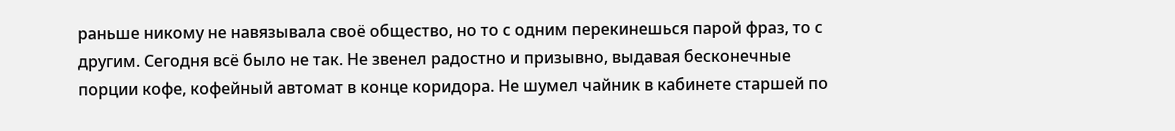раньше никому не навязывала своё общество, но то с одним перекинешься парой фраз, то с другим. Сегодня всё было не так. Не звенел радостно и призывно, выдавая бесконечные порции кофе, кофейный автомат в конце коридора. Не шумел чайник в кабинете старшей по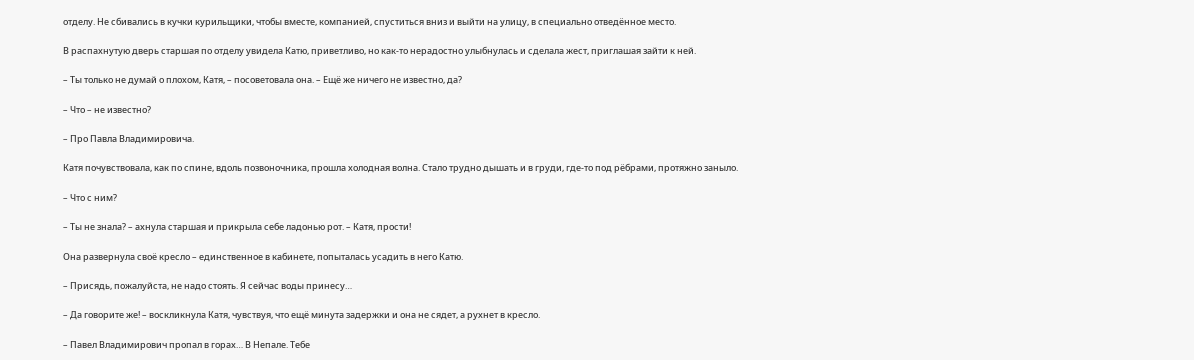отделу. Не сбивались в кучки курильщики, чтобы вместе, компанией, спуститься вниз и выйти на улицу, в специально отведённое место.

В распахнутую дверь старшая по отделу увидела Катю, приветливо, но как-то нерадостно улыбнулась и сделала жест, приглашая зайти к ней.

– Ты только не думай о плохом, Катя, – посоветовала она. – Ещё же ничего не известно, да?

– Что – не известно?

– Про Павла Владимировича.

Катя почувствовала, как по спине, вдоль позвоночника, прошла холодная волна. Стало трудно дышать и в груди, где-то под рёбрами, протяжно заныло.

– Что с ним?

– Ты не знала? – ахнула старшая и прикрыла себе ладонью рот. – Катя, прости!

Она развернула своё кресло – единственное в кабинете, попыталась усадить в него Катю.

– Присядь, пожалуйста, не надо стоять. Я сейчас воды принесу…

– Да говорите же! – воскликнула Катя, чувствуя, что ещё минута задержки и она не сядет, а рухнет в кресло.

– Павел Владимирович пропал в горах… В Непале. Тебе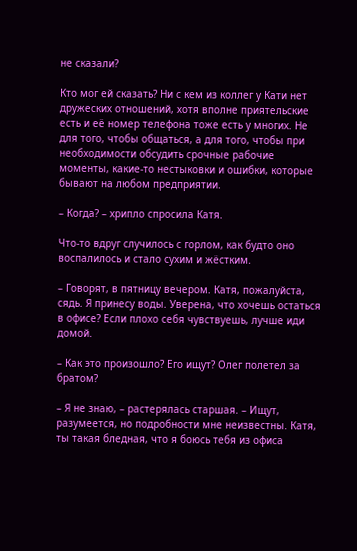не сказали?

Кто мог ей сказать? Ни с кем из коллег у Кати нет дружеских отношений, хотя вполне приятельские есть и её номер телефона тоже есть у многих. Не для того, чтобы общаться, а для того, чтобы при необходимости обсудить срочные рабочие моменты, какие-то нестыковки и ошибки, которые бывают на любом предприятии.

– Когда? – хрипло спросила Катя.

Что-то вдруг случилось с горлом, как будто оно воспалилось и стало сухим и жёстким.

– Говорят, в пятницу вечером. Катя, пожалуйста, сядь. Я принесу воды. Уверена, что хочешь остаться в офисе? Если плохо себя чувствуешь, лучше иди домой.

– Как это произошло? Его ищут? Олег полетел за братом?

– Я не знаю, – растерялась старшая. – Ищут, разумеется, но подробности мне неизвестны. Катя, ты такая бледная, что я боюсь тебя из офиса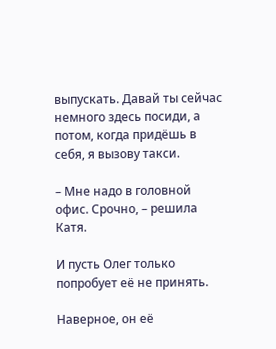выпускать. Давай ты сейчас немного здесь посиди, а потом, когда придёшь в себя, я вызову такси.

– Мне надо в головной офис. Срочно, – решила Катя.

И пусть Олег только попробует её не принять.

Наверное, он её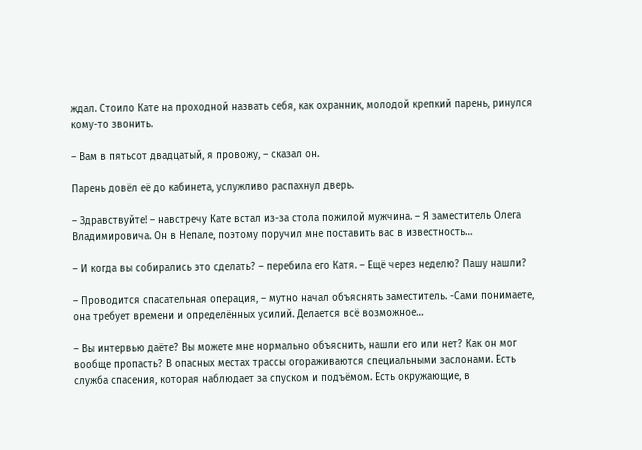ждал. Стоило Кате на проходной назвать себя, как охранник, молодой крепкий парень, ринулся кому-то звонить.

– Вам в пятьсот двадцатый, я провожу, – сказал он.

Парень довёл её до кабинета, услужливо распахнул дверь.

– Здравствуйте! – навстречу Кате встал из-за стола пожилой мужчина. – Я заместитель Олега Владимировича. Он в Непале, поэтому поручил мне поставить вас в известность…

– И когда вы собирались это сделать? – перебила его Катя. – Ещё через неделю? Пашу нашли?

– Проводится спасательная операция, – мутно начал объяснять заместитель. -Сами понимаете, она требует времени и определённых усилий. Делается всё возможное…

– Вы интервью даёте? Вы можете мне нормально объяснить, нашли его или нет? Как он мог вообще пропасть? В опасных местах трассы огораживаются специальными заслонами. Есть служба спасения, которая наблюдает за спуском и подъёмом. Есть окружающие, в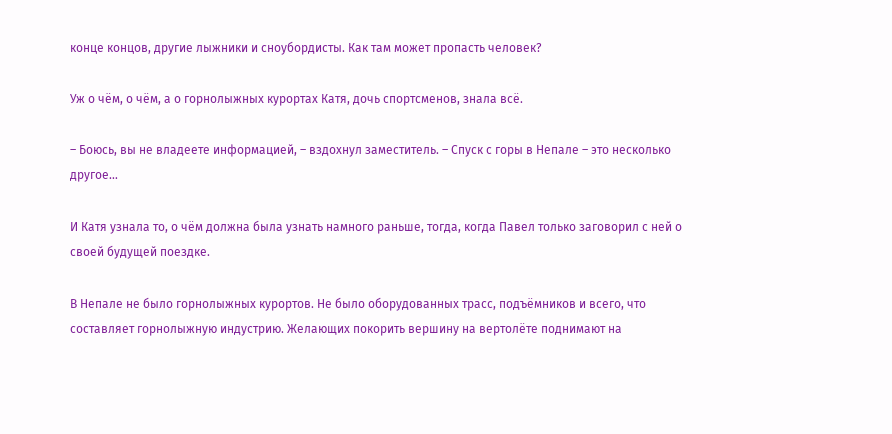конце концов, другие лыжники и сноубордисты. Как там может пропасть человек?

Уж о чём, о чём, а о горнолыжных курортах Катя, дочь спортсменов, знала всё.

– Боюсь, вы не владеете информацией, – вздохнул заместитель. – Спуск с горы в Непале – это несколько другое…

И Катя узнала то, о чём должна была узнать намного раньше, тогда, когда Павел только заговорил с ней о своей будущей поездке.

В Непале не было горнолыжных курортов. Не было оборудованных трасс, подъёмников и всего, что составляет горнолыжную индустрию. Желающих покорить вершину на вертолёте поднимают на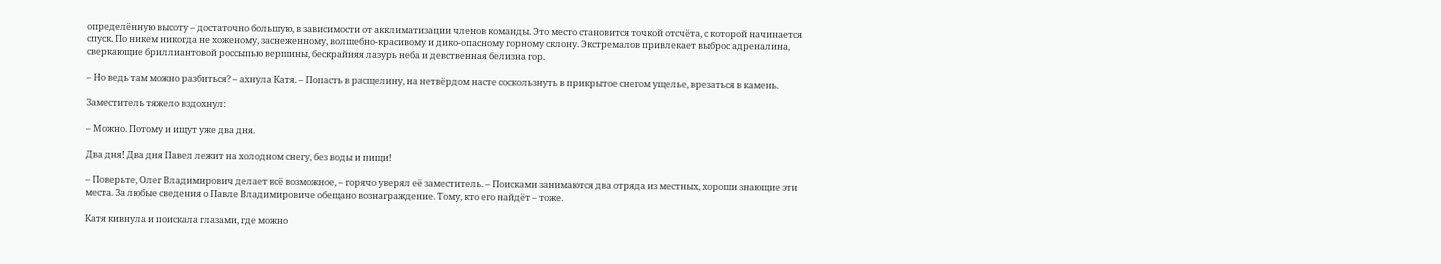определённую высоту – достаточно большую, в зависимости от акклиматизации членов команды. Это место становится точкой отсчёта, с которой начинается спуск. По никем никогда не хоженому, заснеженному, волшебно-красивому и дико-опасному горному склону. Экстремалов привлекает выброс адреналина, сверкающие бриллиантовой россыпью вершины, бескрайняя лазурь неба и девственная белизна гор.

– Но ведь там можно разбиться? – ахнула Катя. – Попасть в расщелину, на нетвёрдом насте соскользнуть в прикрытое снегом ущелье, врезаться в камень.

Заместитель тяжело вздохнул:

– Можно. Потому и ищут уже два дня.

Два дня! Два дня Павел лежит на холодном снегу, без воды и пищи!

– Поверьте, Олег Владимирович делает всё возможное, – горячо уверял её заместитель. – Поисками занимаются два отряда из местных, хороши знающие эти места. За любые сведения о Павле Владимировиче обещано вознаграждение. Тому, кто его найдёт – тоже.

Катя кивнула и поискала глазами, где можно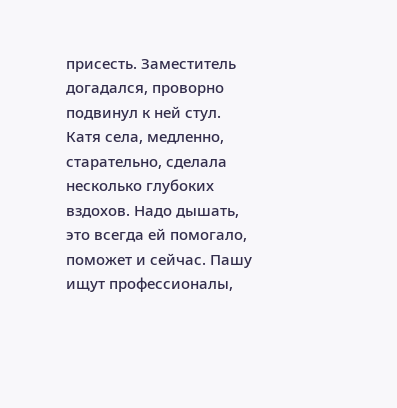присесть. Заместитель догадался, проворно подвинул к ней стул. Катя села, медленно, старательно, сделала несколько глубоких вздохов. Надо дышать, это всегда ей помогало, поможет и сейчас. Пашу ищут профессионалы,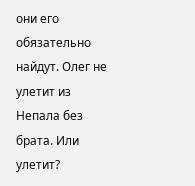они его обязательно найдут. Олег не улетит из Непала без брата. Или улетит?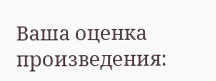Ваша оценка произведения: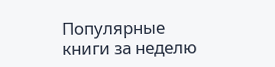Популярные книги за неделю